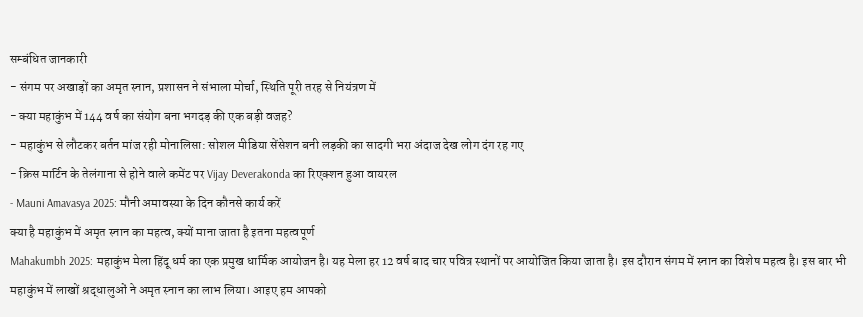सम्बंधित जानकारी
- संगम पर अखाड़ों का अमृत स्नान, प्रशासन ने संभाला मोर्चा, स्थिति पूरी तरह से नियंत्रण में
- क्या महाकुंभ में 144 वर्ष का संयोग बना भगदड़ की एक बड़ी वजह?
- महाकुंभ से लौटकर बर्तन मांज रही मोनालिसा: सोशल मीडिया सेंसेशन बनी लड़की का सादगी भरा अंदाज देख लोग दंग रह गए
- क्रिस मार्टिन के तेलंगाना से होने वाले कमेंट पर Vijay Deverakonda का रिएक्शन हुआ वायरल
- Mauni Amavasya 2025: मौनी अमावस्या के दिन कौनसे कार्य करें
क्या है महाकुंभ में अमृत स्नान का महत्व, क्यों माना जाता है इतना महत्वपूर्ण
Mahakumbh 2025: महाकुंभ मेला हिंदू धर्म का एक प्रमुख धार्मिक आयोजन है। यह मेला हर 12 वर्ष बाद चार पवित्र स्थानों पर आयोजित किया जाता है। इस दौरान संगम में स्नान का विशेष महत्व है। इस बार भी महाकुंभ में लाखों श्रद्धालुओं ने अमृत स्नान का लाभ लिया। आइए हम आपको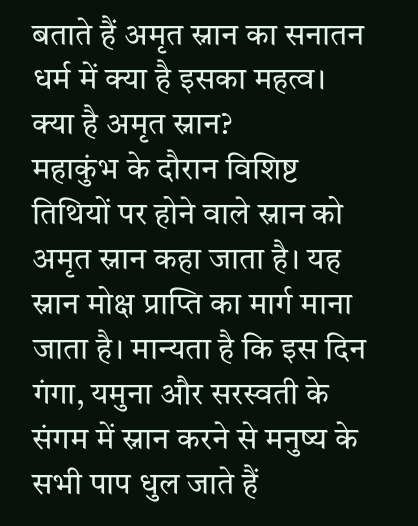बताते हैं अमृत स्नान का सनातन धर्म में क्या है इसका महत्व।
क्या है अमृत स्नान?
महाकुंभ के दौरान विशिष्ट तिथियों पर होने वाले स्नान को अमृत स्नान कहा जाता है। यह स्नान मोक्ष प्राप्ति का मार्ग माना जाता है। मान्यता है कि इस दिन गंगा, यमुना और सरस्वती के संगम में स्नान करने से मनुष्य के सभी पाप धुल जाते हैं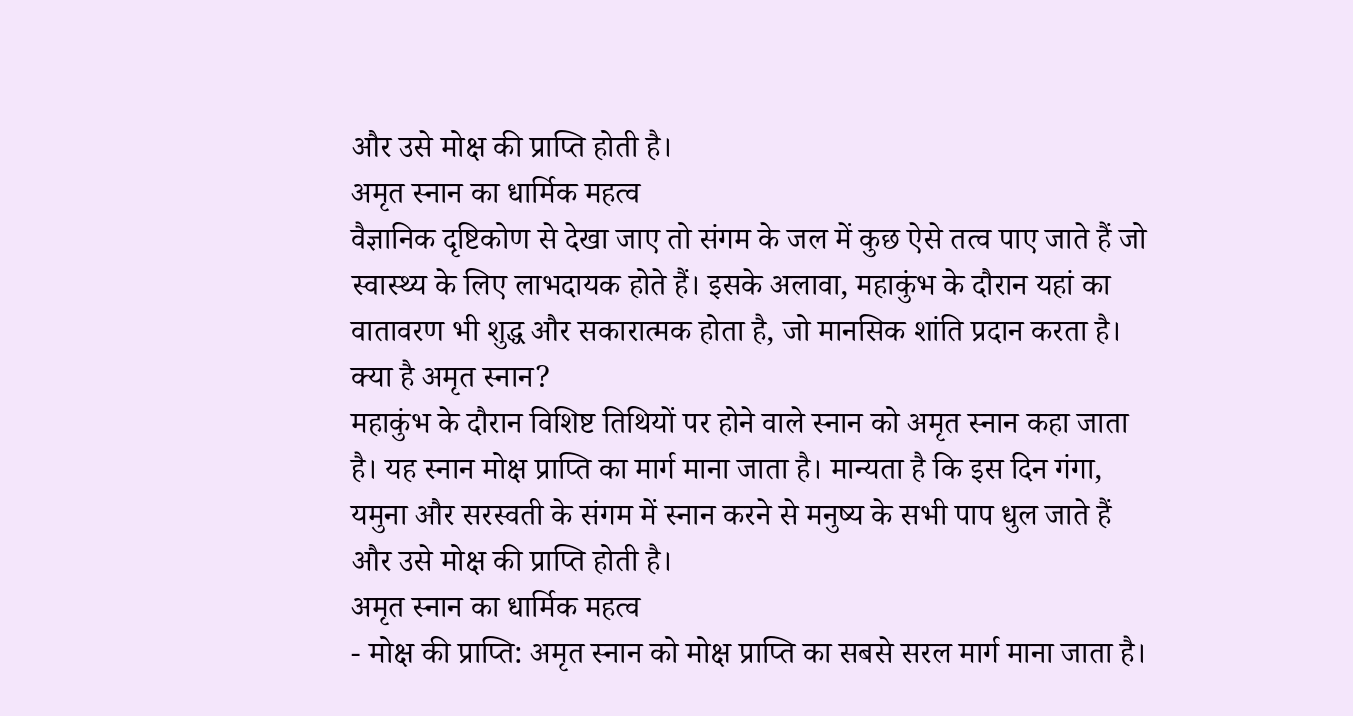और उसे मोक्ष की प्राप्ति होती है।
अमृत स्नान का धार्मिक महत्व
वैज्ञानिक दृष्टिकोण से देखा जाए तो संगम के जल में कुछ ऐसे तत्व पाए जाते हैं जो स्वास्थ्य के लिए लाभदायक होते हैं। इसके अलावा, महाकुंभ के दौरान यहां का वातावरण भी शुद्ध और सकारात्मक होता है, जो मानसिक शांति प्रदान करता है।
क्या है अमृत स्नान?
महाकुंभ के दौरान विशिष्ट तिथियों पर होने वाले स्नान को अमृत स्नान कहा जाता है। यह स्नान मोक्ष प्राप्ति का मार्ग माना जाता है। मान्यता है कि इस दिन गंगा, यमुना और सरस्वती के संगम में स्नान करने से मनुष्य के सभी पाप धुल जाते हैं और उसे मोक्ष की प्राप्ति होती है।
अमृत स्नान का धार्मिक महत्व
- मोक्ष की प्राप्ति: अमृत स्नान को मोक्ष प्राप्ति का सबसे सरल मार्ग माना जाता है।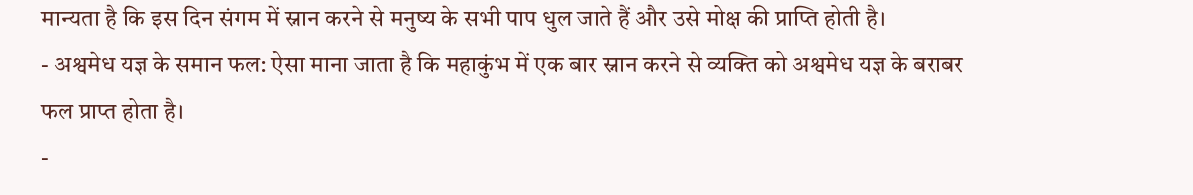मान्यता है कि इस दिन संगम में स्नान करने से मनुष्य के सभी पाप धुल जाते हैं और उसे मोक्ष की प्राप्ति होती है।
- अश्वमेध यज्ञ के समान फल: ऐसा माना जाता है कि महाकुंभ में एक बार स्नान करने से व्यक्ति को अश्वमेध यज्ञ के बराबर फल प्राप्त होता है।
-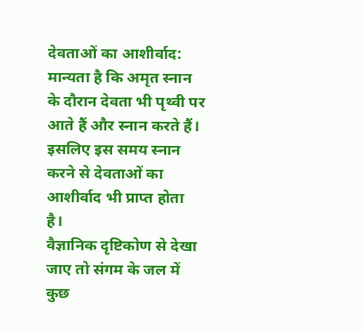देवताओं का आशीर्वाद: मान्यता है कि अमृत स्नान के दौरान देवता भी पृथ्वी पर आते हैं और स्नान करते हैं। इसलिए इस समय स्नान करने से देवताओं का आशीर्वाद भी प्राप्त होता है।
वैज्ञानिक दृष्टिकोण से देखा जाए तो संगम के जल में कुछ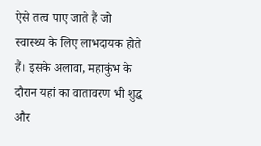ऐसे तत्व पाए जाते हैं जो स्वास्थ्य के लिए लाभदायक होते हैं। इसके अलावा, महाकुंभ के दौरान यहां का वातावरण भी शुद्ध और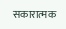सकारात्मक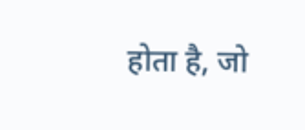होता है, जो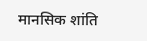मानसिक शांति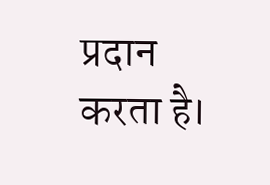प्रदान करता है।